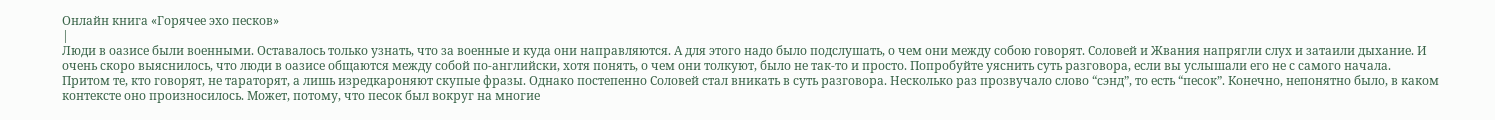Онлайн книга «Горячее эхо песков»
|
Люди в оазисе были военными. Оставалось только узнать, что за военные и куда они направляются. А для этого надо было подслушать, о чем они между собою говорят. Соловей и Жвания напрягли слух и затаили дыхание. И очень скоро выяснилось, что люди в оазисе общаются между собой по-английски, хотя понять, о чем они толкуют, было не так-то и просто. Попробуйте уяснить суть разговора, если вы услышали его не с самого начала. Притом те, кто говорят, не тараторят, а лишь изредкароняют скупые фразы. Однако постепенно Соловей стал вникать в суть разговора. Несколько раз прозвучало слово “сэнд”, то есть “песок”. Конечно, непонятно было, в каком контексте оно произносилось. Может, потому, что песок был вокруг на многие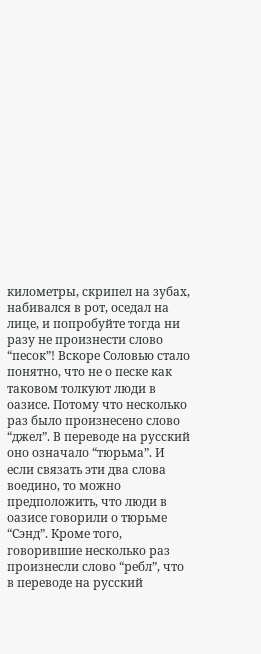километры, скрипел на зубах, набивался в рот, оседал на лице, и попробуйте тогда ни разу не произнести слово “песок”! Вскоре Соловью стало понятно, что не о песке как таковом толкуют люди в оазисе. Потому что несколько раз было произнесено слово “джел”. В переводе на русский оно означало “тюрьма”. И если связать эти два слова воедино, то можно предположить, что люди в оазисе говорили о тюрьме “Сэнд”. Кроме того, говорившие несколько раз произнесли слово “ребл”, что в переводе на русский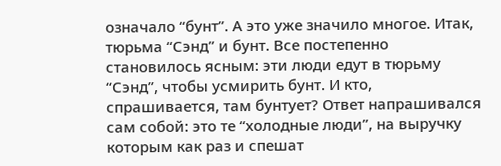означало “бунт”. А это уже значило многое. Итак, тюрьма “Сэнд” и бунт. Все постепенно становилось ясным: эти люди едут в тюрьму “Сэнд”, чтобы усмирить бунт. И кто, спрашивается, там бунтует? Ответ напрашивался сам собой: это те “холодные люди”, на выручку которым как раз и спешат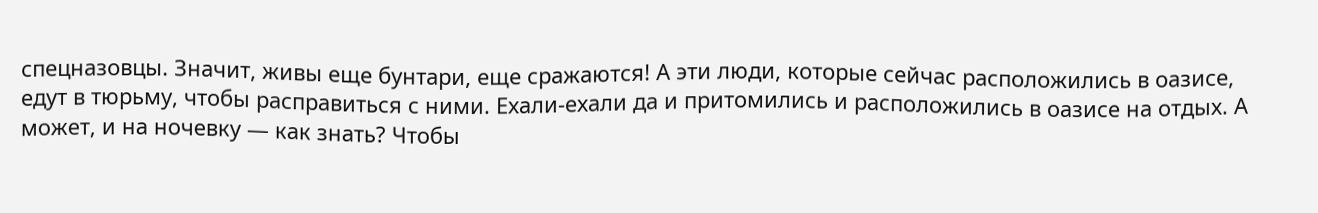спецназовцы. Значит, живы еще бунтари, еще сражаются! А эти люди, которые сейчас расположились в оазисе, едут в тюрьму, чтобы расправиться с ними. Ехали-ехали да и притомились и расположились в оазисе на отдых. А может, и на ночевку — как знать? Чтобы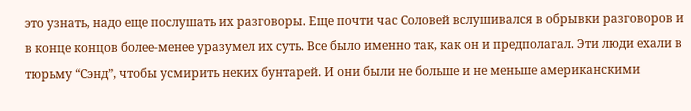это узнать, надо еще послушать их разговоры. Еще почти час Соловей вслушивался в обрывки разговоров и в конце концов более-менее уразумел их суть. Все было именно так, как он и предполагал. Эти люди ехали в тюрьму “Сэнд”, чтобы усмирить неких бунтарей. И они были не больше и не меньше американскими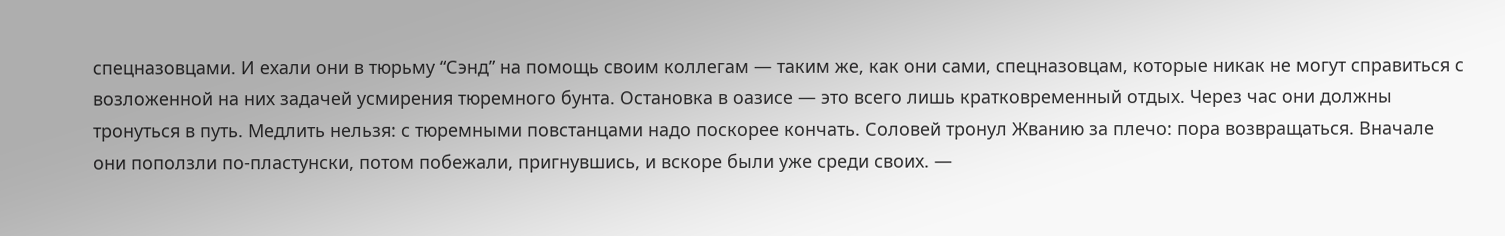спецназовцами. И ехали они в тюрьму “Сэнд” на помощь своим коллегам — таким же, как они сами, спецназовцам, которые никак не могут справиться с возложенной на них задачей усмирения тюремного бунта. Остановка в оазисе — это всего лишь кратковременный отдых. Через час они должны тронуться в путь. Медлить нельзя: с тюремными повстанцами надо поскорее кончать. Соловей тронул Жванию за плечо: пора возвращаться. Вначале они поползли по-пластунски, потом побежали, пригнувшись, и вскоре были уже среди своих. —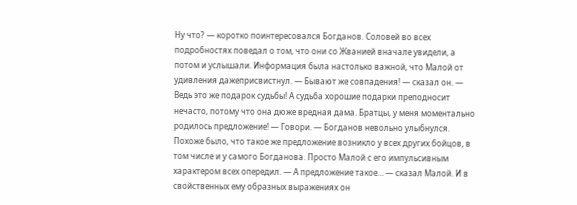Ну что? — коротко поинтересовался Богданов. Соловей во всех подробностях поведал о том, что они со Жванией вначале увидели, а потом и услышали. Информация была настолько важной, что Малой от удивления дажеприсвистнул. — Бывают же совпадения! — сказал он. — Ведь это же подарок судьбы! А судьба хорошие подарки преподносит нечасто, потому что она дюже вредная дама. Братцы, у меня моментально родилось предложение! — Говори. — Богданов невольно улыбнулся. Похоже было, что такое же предложение возникло у всех других бойцов, в том числе и у самого Богданова. Просто Малой с его импульсивным характером всех опередил. — А предложение такое… — сказал Малой. И в свойственных ему образных выражениях он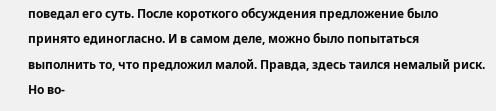поведал его суть. После короткого обсуждения предложение было принято единогласно. И в самом деле, можно было попытаться выполнить то, что предложил малой. Правда, здесь таился немалый риск. Но во-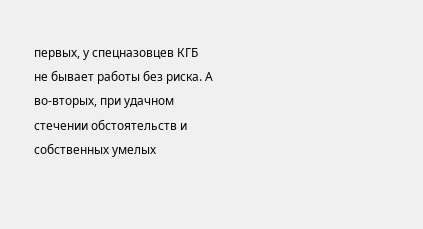первых, у спецназовцев КГБ не бывает работы без риска. А во-вторых, при удачном стечении обстоятельств и собственных умелых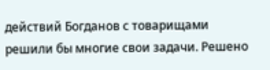действий Богданов с товарищами решили бы многие свои задачи. Решено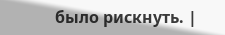было рискнуть. |